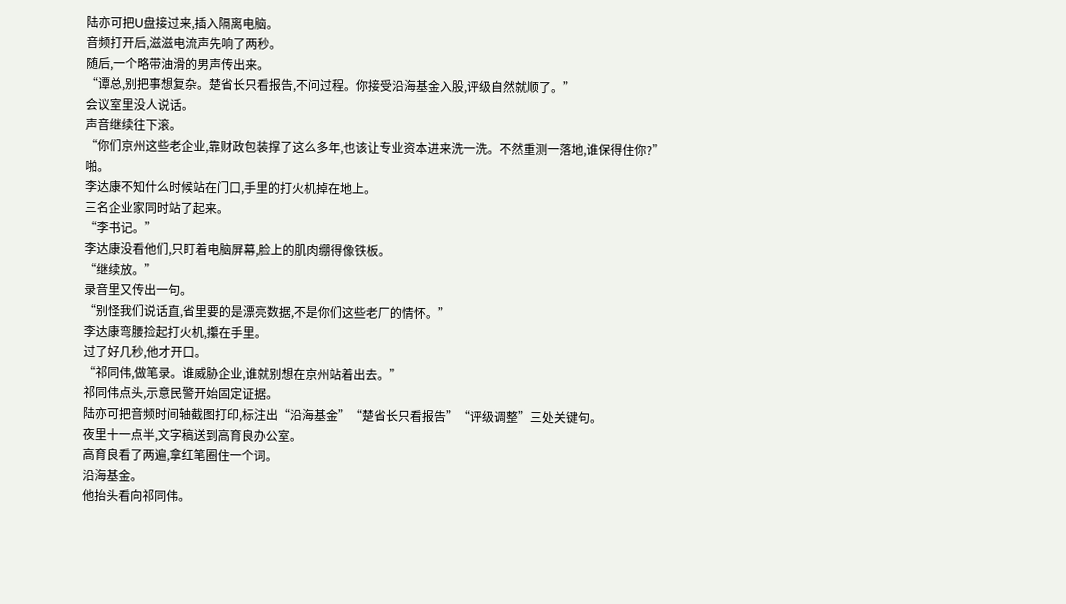陆亦可把U盘接过来,插入隔离电脑。
音频打开后,滋滋电流声先响了两秒。
随后,一个略带油滑的男声传出来。
“谭总,别把事想复杂。楚省长只看报告,不问过程。你接受沿海基金入股,评级自然就顺了。”
会议室里没人说话。
声音继续往下滚。
“你们京州这些老企业,靠财政包装撑了这么多年,也该让专业资本进来洗一洗。不然重测一落地,谁保得住你?”
啪。
李达康不知什么时候站在门口,手里的打火机掉在地上。
三名企业家同时站了起来。
“李书记。”
李达康没看他们,只盯着电脑屏幕,脸上的肌肉绷得像铁板。
“继续放。”
录音里又传出一句。
“别怪我们说话直,省里要的是漂亮数据,不是你们这些老厂的情怀。”
李达康弯腰捡起打火机,攥在手里。
过了好几秒,他才开口。
“祁同伟,做笔录。谁威胁企业,谁就别想在京州站着出去。”
祁同伟点头,示意民警开始固定证据。
陆亦可把音频时间轴截图打印,标注出“沿海基金”“楚省长只看报告”“评级调整”三处关键句。
夜里十一点半,文字稿送到高育良办公室。
高育良看了两遍,拿红笔圈住一个词。
沿海基金。
他抬头看向祁同伟。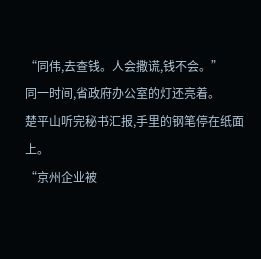“同伟,去查钱。人会撒谎,钱不会。”
同一时间,省政府办公室的灯还亮着。
楚平山听完秘书汇报,手里的钢笔停在纸面上。
“京州企业被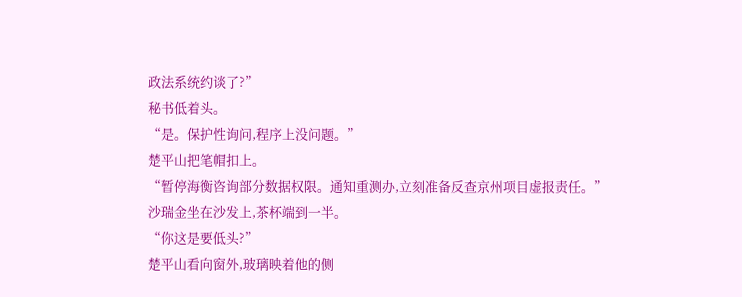政法系统约谈了?”
秘书低着头。
“是。保护性询问,程序上没问题。”
楚平山把笔帽扣上。
“暂停海衡咨询部分数据权限。通知重测办,立刻准备反查京州项目虚报责任。”
沙瑞金坐在沙发上,茶杯端到一半。
“你这是要低头?”
楚平山看向窗外,玻璃映着他的侧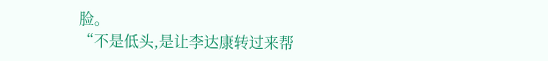脸。
“不是低头,是让李达康转过来帮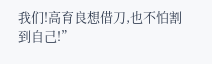我们!高育良想借刀,也不怕割到自己!”